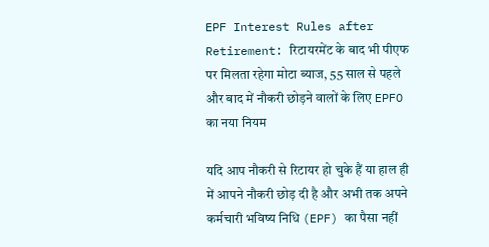EPF Interest Rules after Retirement: रिटायरमेंट के बाद भी पीएफ पर मिलता रहेगा मोटा ब्याज, 55 साल से पहले और बाद में नौकरी छोड़ने वालों के लिए EPFO का नया नियम

यदि आप नौकरी से रिटायर हो चुके हैं या हाल ही में आपने नौकरी छोड़ दी है और अभी तक अपने कर्मचारी भविष्य निधि (EPF) का पैसा नहीं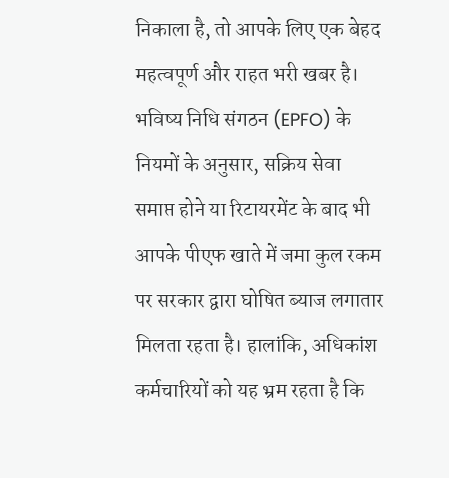निकाला है, तो आपके लिए एक बेहद महत्वपूर्ण और राहत भरी खबर है। भविष्य निधि संगठन (EPFO) के नियमों के अनुसार, सक्रिय सेवा समाप्त होने या रिटायरमेंट के बाद भी आपके पीएफ खाते में जमा कुल रकम पर सरकार द्वारा घोषित ब्याज लगातार मिलता रहता है। हालांकि, अधिकांश कर्मचारियों को यह भ्रम रहता है कि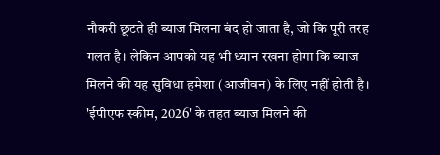नौकरी छूटते ही ब्याज मिलना बंद हो जाता है, जो कि पूरी तरह गलत है। लेकिन आपको यह भी ध्यान रखना होगा कि ब्याज मिलने की यह सुविधा हमेशा (आजीवन) के लिए नहीं होती है। 'ईपीएफ स्कीम, 2026' के तहत ब्याज मिलने की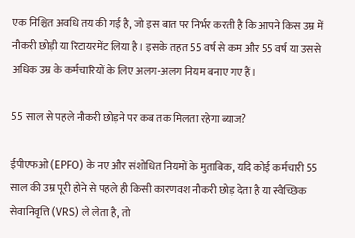एक निश्चित अवधि तय की गई है, जो इस बात पर निर्भर करती है कि आपने किस उम्र में नौकरी छोड़ी या रिटायरमेंट लिया है। इसके तहत 55 वर्ष से कम और 55 वर्ष या उससे अधिक उम्र के कर्मचारियों के लिए अलग-अलग नियम बनाए गए हैं।

55 साल से पहले नौकरी छोड़ने पर कब तक मिलता रहेगा ब्याज?

ईपीएफओ (EPFO) के नए और संशोधित नियमों के मुताबिक, यदि कोई कर्मचारी 55 साल की उम्र पूरी होने से पहले ही किसी कारणवश नौकरी छोड़ देता है या स्वैच्छिक सेवानिवृत्ति (VRS) ले लेता है, तो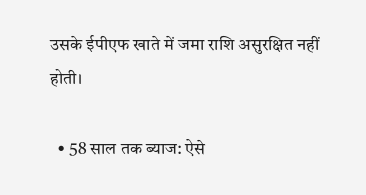उसके ईपीएफ खाते में जमा राशि असुरक्षित नहीं होती।

  • 58 साल तक ब्याज: ऐसे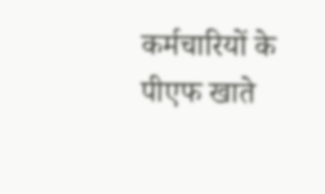कर्मचारियों के पीएफ खाते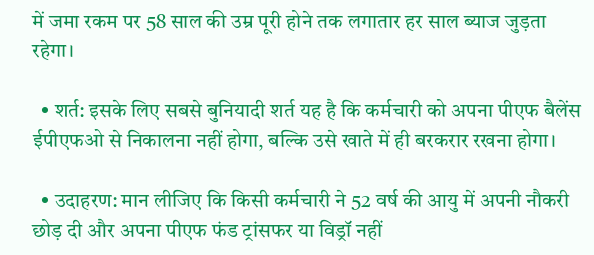में जमा रकम पर 58 साल की उम्र पूरी होने तक लगातार हर साल ब्याज जुड़ता रहेगा।

  • शर्त: इसके लिए सबसे बुनियादी शर्त यह है कि कर्मचारी को अपना पीएफ बैलेंस ईपीएफओ से निकालना नहीं होगा, बल्कि उसे खाते में ही बरकरार रखना होगा।

  • उदाहरण: मान लीजिए कि किसी कर्मचारी ने 52 वर्ष की आयु में अपनी नौकरी छोड़ दी और अपना पीएफ फंड ट्रांसफर या विड्रॉ नहीं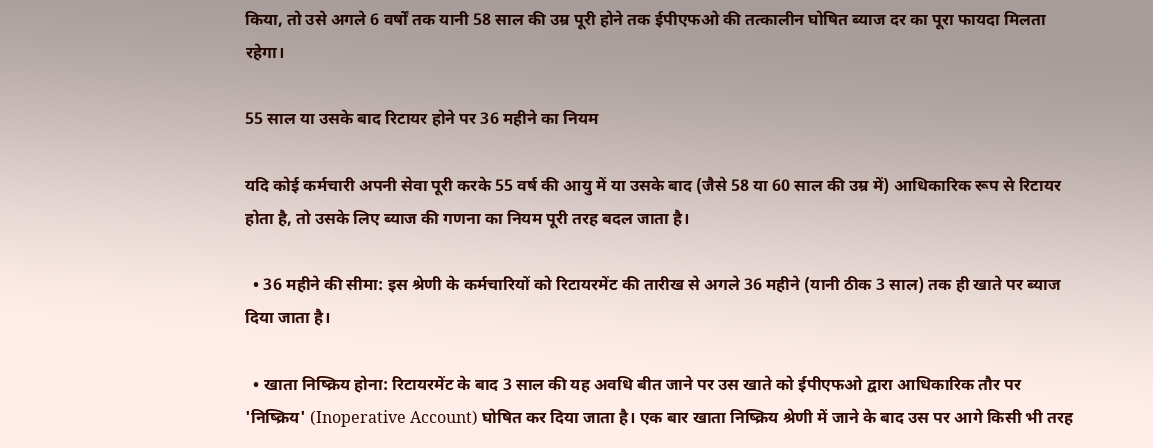किया, तो उसे अगले 6 वर्षों तक यानी 58 साल की उम्र पूरी होने तक ईपीएफओ की तत्कालीन घोषित ब्याज दर का पूरा फायदा मिलता रहेगा।

55 साल या उसके बाद रिटायर होने पर 36 महीने का नियम

यदि कोई कर्मचारी अपनी सेवा पूरी करके 55 वर्ष की आयु में या उसके बाद (जैसे 58 या 60 साल की उम्र में) आधिकारिक रूप से रिटायर होता है, तो उसके लिए ब्याज की गणना का नियम पूरी तरह बदल जाता है।

  • 36 महीने की सीमा: इस श्रेणी के कर्मचारियों को रिटायरमेंट की तारीख से अगले 36 महीने (यानी ठीक 3 साल) तक ही खाते पर ब्याज दिया जाता है।

  • खाता निष्क्रिय होना: रिटायरमेंट के बाद 3 साल की यह अवधि बीत जाने पर उस खाते को ईपीएफओ द्वारा आधिकारिक तौर पर 'निष्क्रिय' (Inoperative Account) घोषित कर दिया जाता है। एक बार खाता निष्क्रिय श्रेणी में जाने के बाद उस पर आगे किसी भी तरह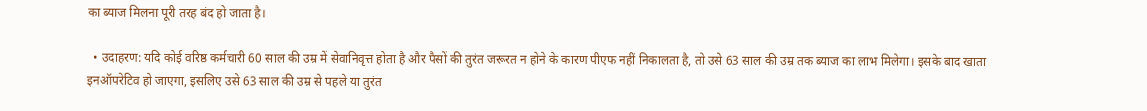का ब्याज मिलना पूरी तरह बंद हो जाता है।

  • उदाहरण: यदि कोई वरिष्ठ कर्मचारी 60 साल की उम्र में सेवानिवृत्त होता है और पैसों की तुरंत जरूरत न होने के कारण पीएफ नहीं निकालता है, तो उसे 63 साल की उम्र तक ब्याज का लाभ मिलेगा। इसके बाद खाता इनऑपरेटिव हो जाएगा, इसलिए उसे 63 साल की उम्र से पहले या तुरंत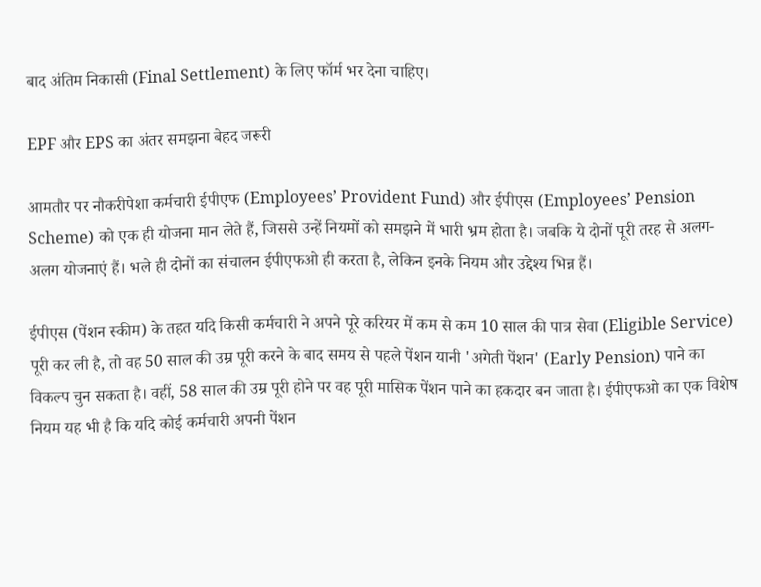बाद अंतिम निकासी (Final Settlement) के लिए फॉर्म भर देना चाहिए।

EPF और EPS का अंतर समझना बेहद जरूरी

आमतौर पर नौकरीपेशा कर्मचारी ईपीएफ (Employees’ Provident Fund) और ईपीएस (Employees’ Pension Scheme) को एक ही योजना मान लेते हैं, जिससे उन्हें नियमों को समझने में भारी भ्रम होता है। जबकि ये दोनों पूरी तरह से अलग-अलग योजनाएं हैं। भले ही दोनों का संचालन ईपीएफओ ही करता है, लेकिन इनके नियम और उद्देश्य भिन्न हैं।

ईपीएस (पेंशन स्कीम) के तहत यदि किसी कर्मचारी ने अपने पूरे करियर में कम से कम 10 साल की पात्र सेवा (Eligible Service) पूरी कर ली है, तो वह 50 साल की उम्र पूरी करने के बाद समय से पहले पेंशन यानी 'अगेती पेंशन' (Early Pension) पाने का विकल्प चुन सकता है। वहीं, 58 साल की उम्र पूरी होने पर वह पूरी मासिक पेंशन पाने का हकदार बन जाता है। ईपीएफओ का एक विशेष नियम यह भी है कि यदि कोई कर्मचारी अपनी पेंशन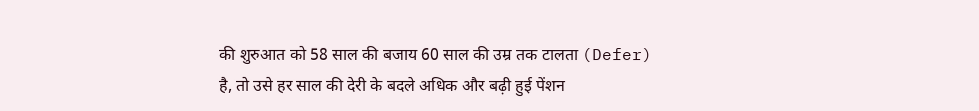की शुरुआत को 58 साल की बजाय 60 साल की उम्र तक टालता (Defer) है, तो उसे हर साल की देरी के बदले अधिक और बढ़ी हुई पेंशन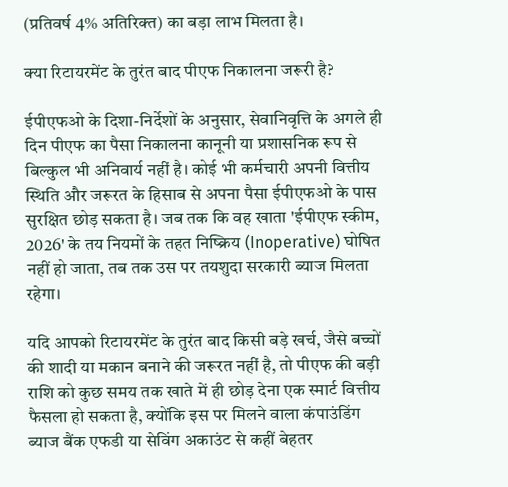(प्रतिवर्ष 4% अतिरिक्त) का बड़ा लाभ मिलता है।

क्या रिटायरमेंट के तुरंत बाद पीएफ निकालना जरूरी है?

ईपीएफओ के दिशा-निर्देशों के अनुसार, सेवानिवृत्ति के अगले ही दिन पीएफ का पैसा निकालना कानूनी या प्रशासनिक रूप से बिल्कुल भी अनिवार्य नहीं है। कोई भी कर्मचारी अपनी वित्तीय स्थिति और जरूरत के हिसाब से अपना पैसा ईपीएफओ के पास सुरक्षित छोड़ सकता है। जब तक कि वह खाता 'ईपीएफ स्कीम, 2026' के तय नियमों के तहत निष्क्रिय (Inoperative) घोषित नहीं हो जाता, तब तक उस पर तयशुदा सरकारी ब्याज मिलता रहेगा।

यदि आपको रिटायरमेंट के तुरंत बाद किसी बड़े खर्च, जैसे बच्चों की शादी या मकान बनाने की जरूरत नहीं है, तो पीएफ की बड़ी राशि को कुछ समय तक खाते में ही छोड़ देना एक स्मार्ट वित्तीय फैसला हो सकता है, क्योंकि इस पर मिलने वाला कंपाउंडिंग ब्याज बैंक एफडी या सेविंग अकाउंट से कहीं बेहतर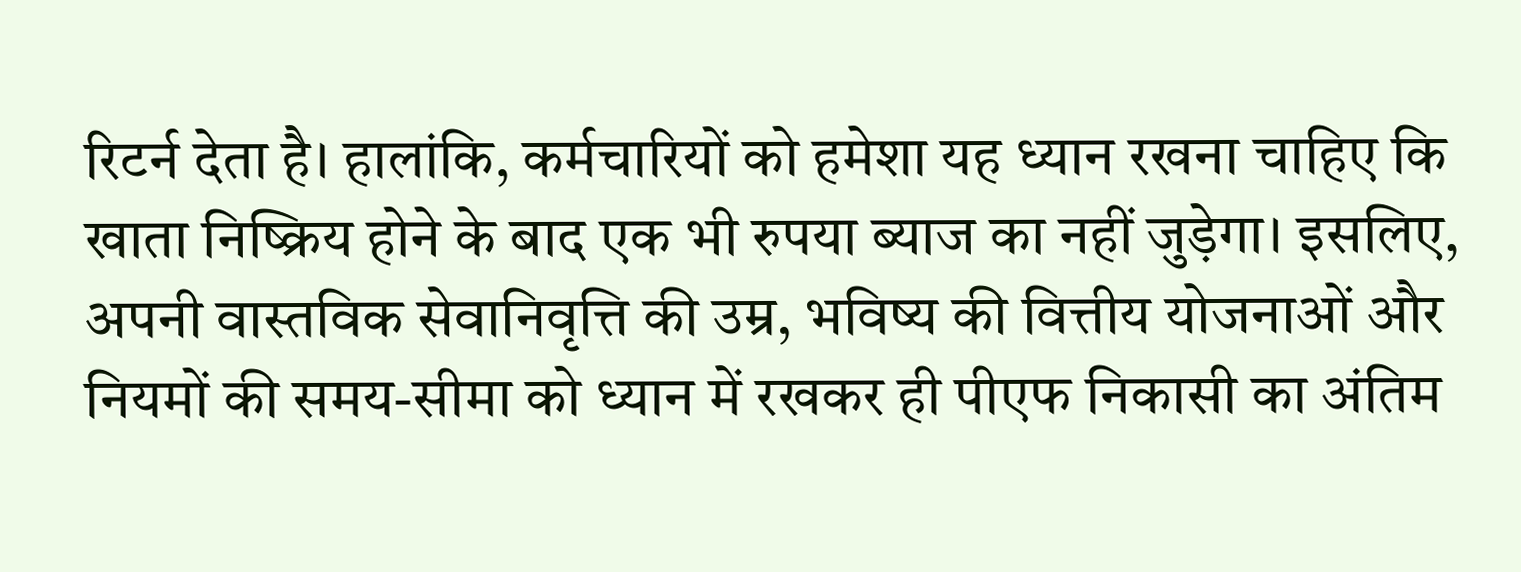रिटर्न देता है। हालांकि, कर्मचारियों को हमेशा यह ध्यान रखना चाहिए कि खाता निष्क्रिय होने के बाद एक भी रुपया ब्याज का नहीं जुड़ेगा। इसलिए, अपनी वास्तविक सेवानिवृत्ति की उम्र, भविष्य की वित्तीय योजनाओं और नियमों की समय-सीमा को ध्यान में रखकर ही पीएफ निकासी का अंतिम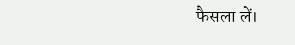फैसला लें।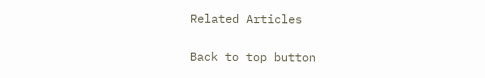Related Articles

Back to top button